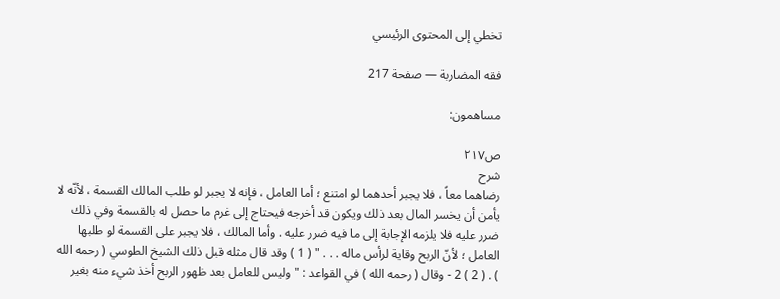تخطي إلى المحتوى الرئيسي

فقه المضاربة — صفحة 217

مساهمون:

ص٢١٧
شرح
رضاهما معاً ، فلا يجبر أحدهما لو امتنع ؛ أما العامل ، فإنه لا يجبر لو طلب المالك القسمة ، لأنّه لا يأمن أن يخسر المال بعد ذلك ويكون قد أخرجه فيحتاج إلى غرم ما حصل له بالقسمة وفي ذلك ضرر عليه فلا يلزمه الإجابة إلى ما فيه ضرر عليه . وأما المالك ، فلا يجبر على القسمة لو طلبها العامل ؛ لأنّ الربح وقاية لرأس ماله . . . " ( 1 ) وقد قال مثله قبل ذلك الشيخ الطوسي ( رحمه الله ) . ( 2 ) 2 - وقال ( رحمه الله ) في القواعد : " وليس للعامل بعد ظهور الربح أخذ شيء منه بغير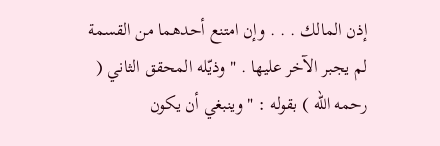إذن المالك . . . وإن امتنع أحدهما من القسمة لم يجبر الآخر عليها . " وذيّله المحقق الثاني ( رحمه الله ) بقوله : " وينبغي أن يكون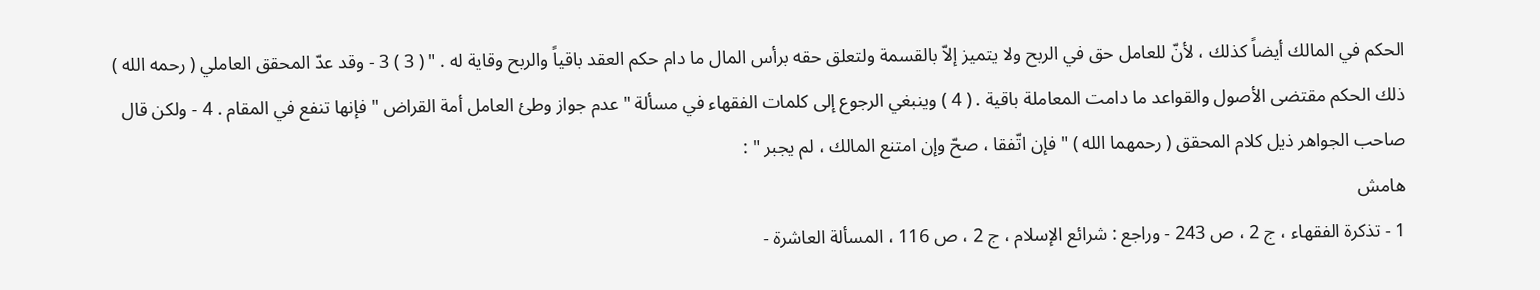الحكم في المالك أيضاً كذلك ، لأنّ للعامل حق في الربح ولا يتميز إلاّ بالقسمة ولتعلق حقه برأس المال ما دام حكم العقد باقياً والربح وقاية له . " ( 3 ) 3 - وقد عدّ المحقق العاملي ( رحمه الله ) ذلك الحكم مقتضى الأصول والقواعد ما دامت المعاملة باقية . ( 4 ) وينبغي الرجوع إلى كلمات الفقهاء في مسألة " عدم جواز وطئ العامل أمة القراض " فإنها تنفع في المقام . 4 - ولكن قال صاحب الجواهر ذيل كلام المحقق ( رحمهما الله ) " فإن اتّفقا ، صحّ وإن امتنع المالك ، لم يجبر " :
هامش
1 - تذكرة الفقهاء ، ج 2 ، ص 243 - وراجع : شرائع الإسلام ، ج 2 ، ص 116 ، المسألة العاشرة -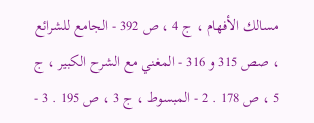مسالك الأفهام ، ج 4 ، ص 392 - الجامع للشرائع ، صص 315 و 316 - المغني مع الشرح الكبير ، ج 5 ، ص 178 . 2 - المبسوط ، ج 3 ، ص 195 . 3 -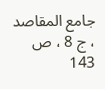جامع المقاصد ، ج 8 ، ص 143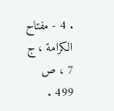. 4 - مفتاح الكرامة ، ج 7 ، ص 499 .